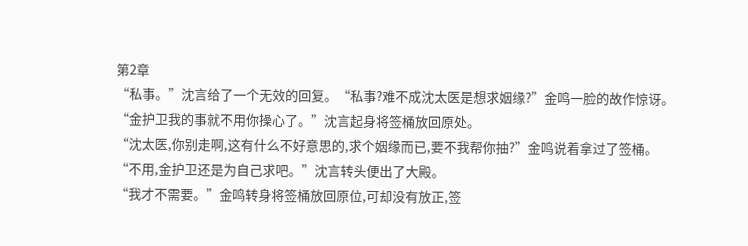第2章
“私事。”沈言给了一个无效的回复。“私事?难不成沈太医是想求姻缘?”金鸣一脸的故作惊讶。
“金护卫我的事就不用你操心了。”沈言起身将签桶放回原处。
“沈太医,你别走啊,这有什么不好意思的,求个姻缘而已,要不我帮你抽?”金鸣说着拿过了签桶。
“不用,金护卫还是为自己求吧。”沈言转头便出了大殿。
“我才不需要。”金鸣转身将签桶放回原位,可却没有放正,签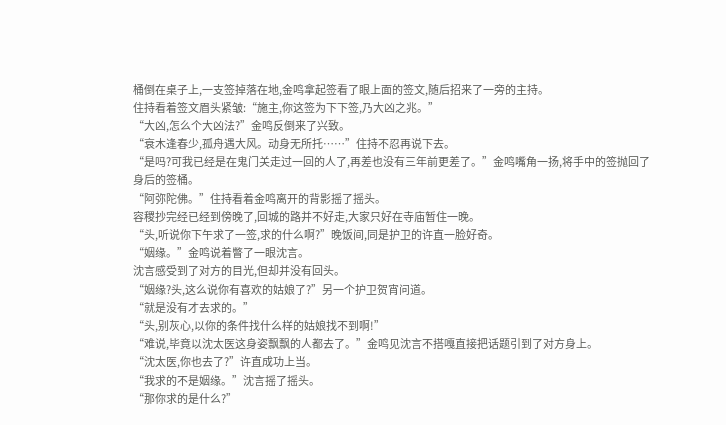桶倒在桌子上,一支签掉落在地,金鸣拿起签看了眼上面的签文,随后招来了一旁的主持。
住持看着签文眉头紧皱:“施主,你这签为下下签,乃大凶之兆。”
“大凶,怎么个大凶法?”金鸣反倒来了兴致。
“衰木逢春少,孤舟遇大风。动身无所托……”住持不忍再说下去。
“是吗?可我已经是在鬼门关走过一回的人了,再差也没有三年前更差了。”金鸣嘴角一扬,将手中的签抛回了身后的签桶。
“阿弥陀佛。”住持看着金鸣离开的背影摇了摇头。
容稷抄完经已经到傍晚了,回城的路并不好走,大家只好在寺庙暂住一晚。
“头,听说你下午求了一签,求的什么啊?”晚饭间,同是护卫的许直一脸好奇。
“姻缘。”金鸣说着瞥了一眼沈言。
沈言感受到了对方的目光,但却并没有回头。
“姻缘?头,这么说你有喜欢的姑娘了?”另一个护卫贺宵问道。
“就是没有才去求的。”
“头,别灰心,以你的条件找什么样的姑娘找不到啊!”
“难说,毕竟以沈太医这身姿飘飘的人都去了。”金鸣见沈言不搭嘎直接把话题引到了对方身上。
“沈太医,你也去了?”许直成功上当。
“我求的不是姻缘。”沈言摇了摇头。
“那你求的是什么?”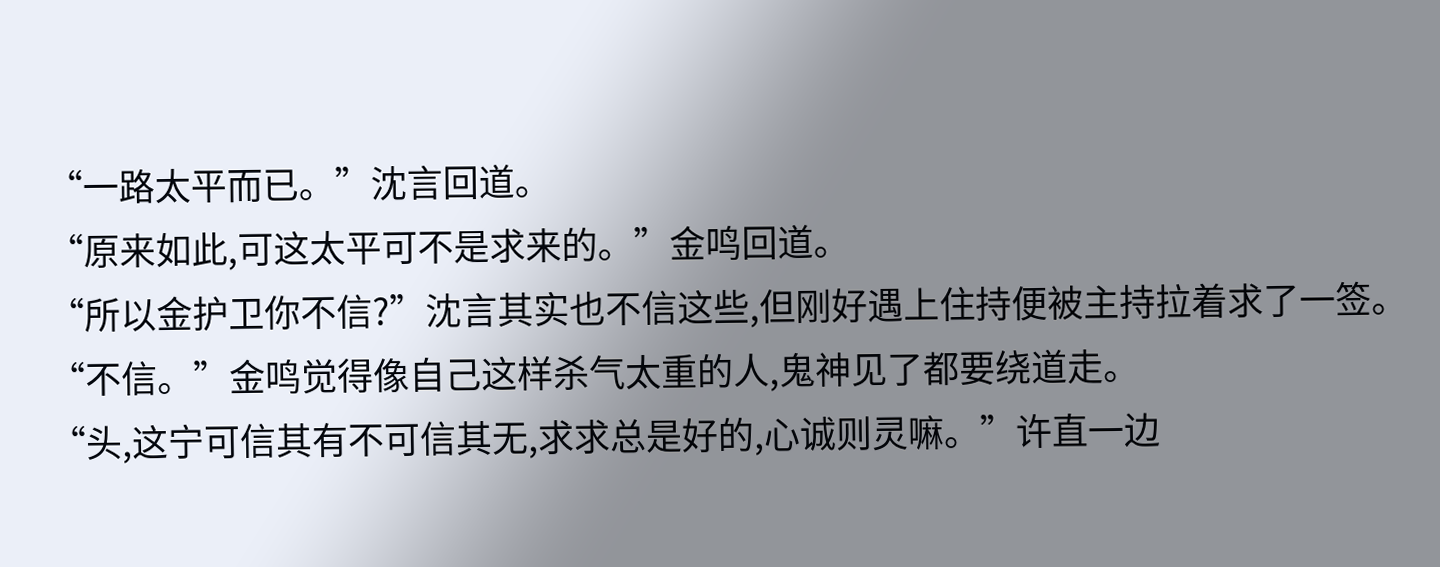“一路太平而已。”沈言回道。
“原来如此,可这太平可不是求来的。”金鸣回道。
“所以金护卫你不信?”沈言其实也不信这些,但刚好遇上住持便被主持拉着求了一签。
“不信。”金鸣觉得像自己这样杀气太重的人,鬼神见了都要绕道走。
“头,这宁可信其有不可信其无,求求总是好的,心诚则灵嘛。”许直一边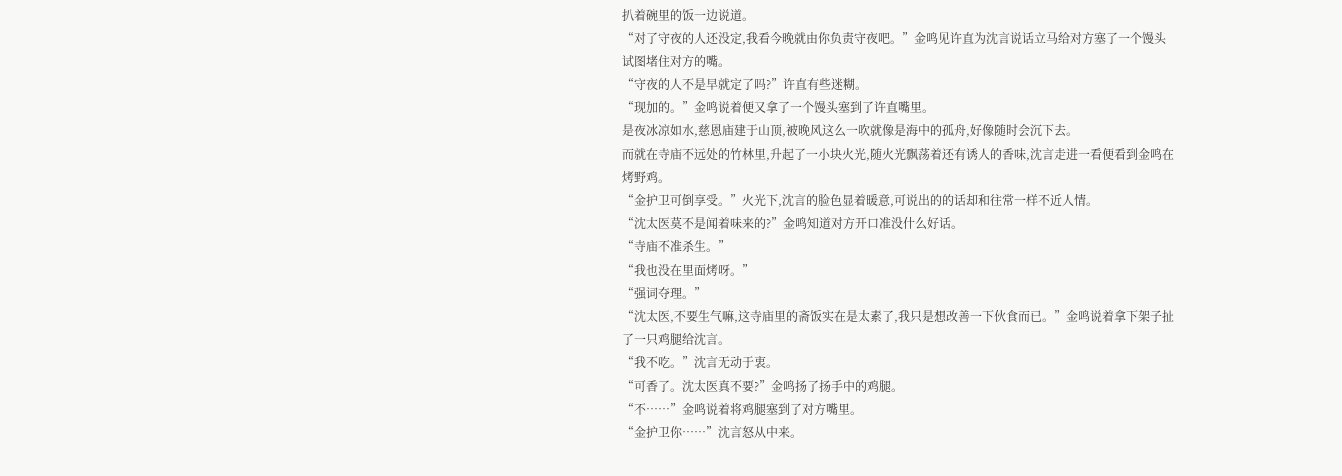扒着碗里的饭一边说道。
“对了守夜的人还没定,我看今晚就由你负责守夜吧。”金鸣见许直为沈言说话立马给对方塞了一个馒头试图堵住对方的嘴。
“守夜的人不是早就定了吗?”许直有些迷糊。
“现加的。”金鸣说着便又拿了一个馒头塞到了许直嘴里。
是夜冰凉如水,慈恩庙建于山顶,被晚风这么一吹就像是海中的孤舟,好像随时会沉下去。
而就在寺庙不远处的竹林里,升起了一小块火光,随火光飘荡着还有诱人的香味,沈言走进一看便看到金鸣在烤野鸡。
“金护卫可倒享受。”火光下,沈言的脸色显着暖意,可说出的的话却和往常一样不近人情。
“沈太医莫不是闻着味来的?”金鸣知道对方开口准没什么好话。
“寺庙不准杀生。”
“我也没在里面烤呀。”
“强词夺理。”
“沈太医,不要生气嘛,这寺庙里的斋饭实在是太素了,我只是想改善一下伙食而已。”金鸣说着拿下架子扯了一只鸡腿给沈言。
“我不吃。”沈言无动于衷。
“可香了。沈太医真不要?”金鸣扬了扬手中的鸡腿。
“不……”金鸣说着将鸡腿塞到了对方嘴里。
“金护卫你……”沈言怒从中来。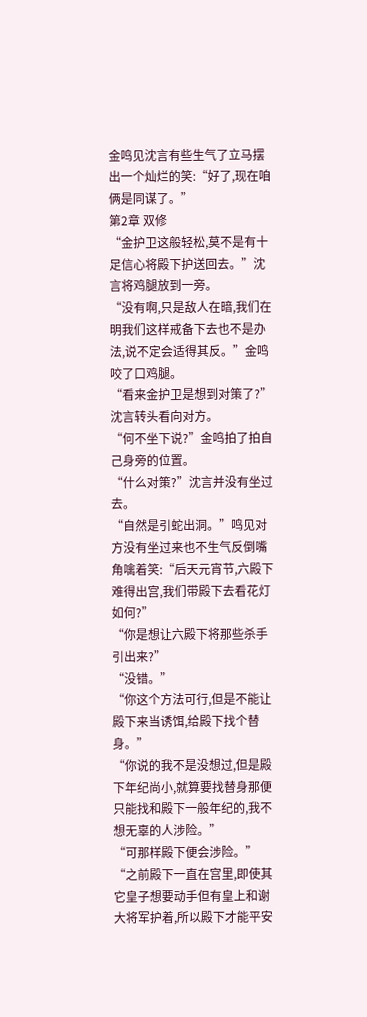金鸣见沈言有些生气了立马摆出一个灿烂的笑:“好了,现在咱俩是同谋了。”
第2章 双修
“金护卫这般轻松,莫不是有十足信心将殿下护送回去。”沈言将鸡腿放到一旁。
“没有啊,只是敌人在暗,我们在明我们这样戒备下去也不是办法,说不定会适得其反。”金鸣咬了口鸡腿。
“看来金护卫是想到对策了?”沈言转头看向对方。
“何不坐下说?”金鸣拍了拍自己身旁的位置。
“什么对策?”沈言并没有坐过去。
“自然是引蛇出洞。”鸣见对方没有坐过来也不生气反倒嘴角噙着笑:“后天元宵节,六殿下难得出宫,我们带殿下去看花灯如何?”
“你是想让六殿下将那些杀手引出来?”
“没错。”
“你这个方法可行,但是不能让殿下来当诱饵,给殿下找个替身。”
“你说的我不是没想过,但是殿下年纪尚小,就算要找替身那便只能找和殿下一般年纪的,我不想无辜的人涉险。”
“可那样殿下便会涉险。”
“之前殿下一直在宫里,即使其它皇子想要动手但有皇上和谢大将军护着,所以殿下才能平安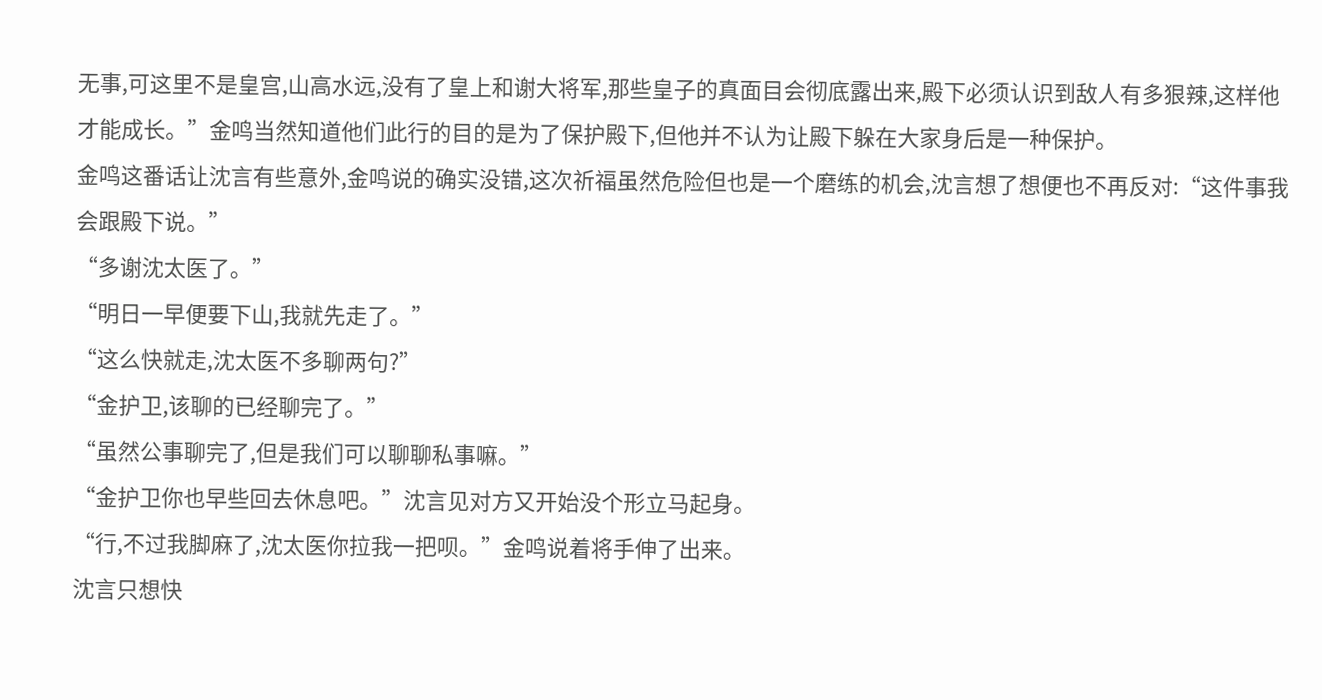无事,可这里不是皇宫,山高水远,没有了皇上和谢大将军,那些皇子的真面目会彻底露出来,殿下必须认识到敌人有多狠辣,这样他才能成长。”金鸣当然知道他们此行的目的是为了保护殿下,但他并不认为让殿下躲在大家身后是一种保护。
金鸣这番话让沈言有些意外,金鸣说的确实没错,这次祈福虽然危险但也是一个磨练的机会,沈言想了想便也不再反对:“这件事我会跟殿下说。”
“多谢沈太医了。”
“明日一早便要下山,我就先走了。”
“这么快就走,沈太医不多聊两句?”
“金护卫,该聊的已经聊完了。”
“虽然公事聊完了,但是我们可以聊聊私事嘛。”
“金护卫你也早些回去休息吧。”沈言见对方又开始没个形立马起身。
“行,不过我脚麻了,沈太医你拉我一把呗。”金鸣说着将手伸了出来。
沈言只想快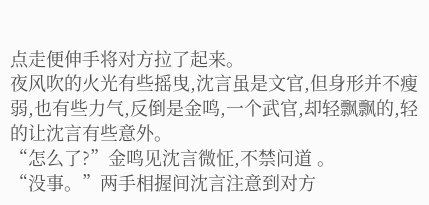点走便伸手将对方拉了起来。
夜风吹的火光有些摇曳,沈言虽是文官,但身形并不瘦弱,也有些力气,反倒是金鸣,一个武官,却轻飘飘的,轻的让沈言有些意外。
“怎么了?”金鸣见沈言微怔,不禁问道 。
“没事。”两手相握间沈言注意到对方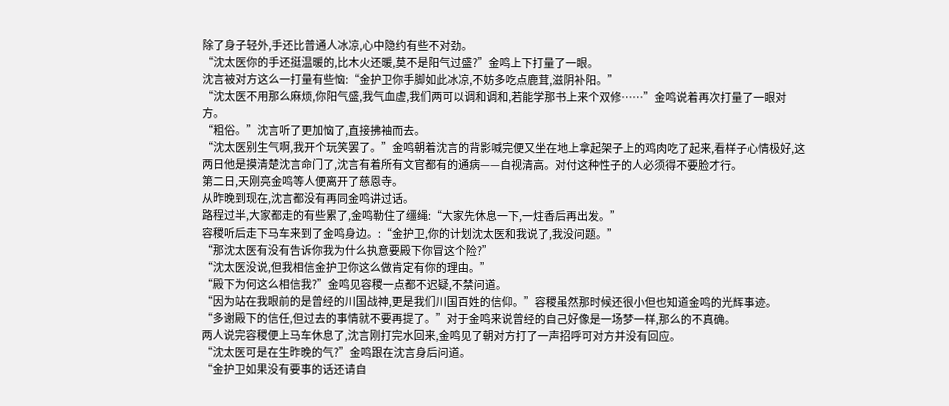除了身子轻外,手还比普通人冰凉,心中隐约有些不对劲。
“沈太医你的手还挺温暖的,比木火还暖,莫不是阳气过盛?”金鸣上下打量了一眼。
沈言被对方这么一打量有些恼:“金护卫你手脚如此冰凉,不妨多吃点鹿茸,滋阴补阳。”
“沈太医不用那么麻烦,你阳气盛,我气血虚,我们两可以调和调和,若能学那书上来个双修……”金鸣说着再次打量了一眼对方。
“粗俗。”沈言听了更加恼了,直接拂袖而去。
“沈太医别生气啊,我开个玩笑罢了。”金鸣朝着沈言的背影喊完便又坐在地上拿起架子上的鸡肉吃了起来,看样子心情极好,这两日他是摸清楚沈言命门了,沈言有着所有文官都有的通病——自视清高。对付这种性子的人必须得不要脸才行。
第二日,天刚亮金鸣等人便离开了慈恩寺。
从昨晚到现在,沈言都没有再同金鸣讲过话。
路程过半,大家都走的有些累了,金鸣勒住了缰绳:“大家先休息一下,一炷香后再出发。”
容稷听后走下马车来到了金鸣身边。:“金护卫,你的计划沈太医和我说了,我没问题。”
“那沈太医有没有告诉你我为什么执意要殿下你冒这个险?”
“沈太医没说,但我相信金护卫你这么做肯定有你的理由。”
“殿下为何这么相信我?”金鸣见容稷一点都不迟疑,不禁问道。
“因为站在我眼前的是曾经的川国战神,更是我们川国百姓的信仰。”容稷虽然那时候还很小但也知道金鸣的光辉事迹。
“多谢殿下的信任,但过去的事情就不要再提了。”对于金鸣来说曾经的自己好像是一场梦一样,那么的不真确。
两人说完容稷便上马车休息了,沈言刚打完水回来,金鸣见了朝对方打了一声招呼可对方并没有回应。
“沈太医可是在生昨晚的气?”金鸣跟在沈言身后问道。
“金护卫如果没有要事的话还请自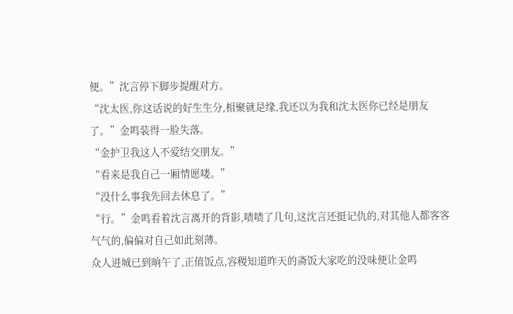便。”沈言停下脚步提醒对方。
“沈太医,你这话说的好生生分,相聚就是缘,我还以为我和沈太医你已经是朋友了。”金鸣装得一脸失落。
“金护卫我这人不爱结交朋友。”
“看来是我自己一厢情愿喽。”
“没什么事我先回去休息了。”
“行。”金鸣看着沈言离开的背影,啧啧了几句,这沈言还挺记仇的,对其他人都客客气气的,偏偏对自己如此刻薄。
众人进城已到晌午了,正值饭点,容稷知道昨天的斋饭大家吃的没味便让金鸣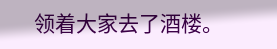领着大家去了酒楼。